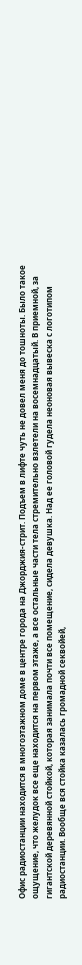Офис радиостанции находится в многоэтажном доме в центре города на Джорджия-стрит. Подъем в лифте чуть не довел меня до тошноты. Было такое ощущение, что желудок все еще находится на первом этаже, а все остальные части тела стремительно взлетели на восемнадцатый. В приемной, за гигантской деревянной стойкой, которая занимала почти все помещение, сидела девушка. Над ее головой гудела неоновая вывеска с логотипом радиостанции. Вообще вся стойка казалась громадной секвойей,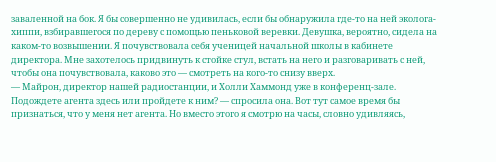заваленной на бок. Я бы совершенно не удивилась, если бы обнаружила где-то на ней эколога-хиппи, взбиравшегося по дереву с помощью пеньковой веревки. Девушка, вероятно, сидела на каком-то возвышении. Я почувствовала себя ученицей начальной школы в кабинете директора. Мне захотелось придвинуть к стойке стул, встать на него и разговаривать с ней, чтобы она почувствовала, каково это — смотреть на кого-то снизу вверх.
— Майрон, директор нашей радиостанции, и Холли Хаммонд уже в конференц-зале. Подождете агента здесь или пройдете к ним? — спросила она. Вот тут самое время бы признаться, что у меня нет агента. Но вместо этого я смотрю на часы, словно удивляясь,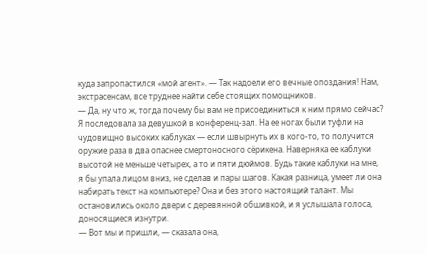куда запропастился «мой агент». — Так надоели его вечные опоздания! Нам, экстрасенсам, все труднее найти себе стоящих помощников.
— Да, ну что ж, тогда почему бы вам не присоединиться к ним прямо сейчас?
Я последовала за девушкой в конференц-зал. На ее ногах были туфли на чудовищно высоких каблуках — если швырнуть их в кого-то, то получится оружие раза в два опаснее смертоносного сёрикена. Наверняка ее каблуки высотой не меньше четырех, а то и пяти дюймов. Будь такие каблуки на мне, я бы упала лицом вниз, не сделав и пары шагов. Какая разница, умеет ли она набирать текст на компьютере? Она и без этого настоящий талант. Мы остановились около двери с деревянной обшивкой, и я услышала голоса, доносящиеся изнутри.
— Вот мы и пришли, — сказала она,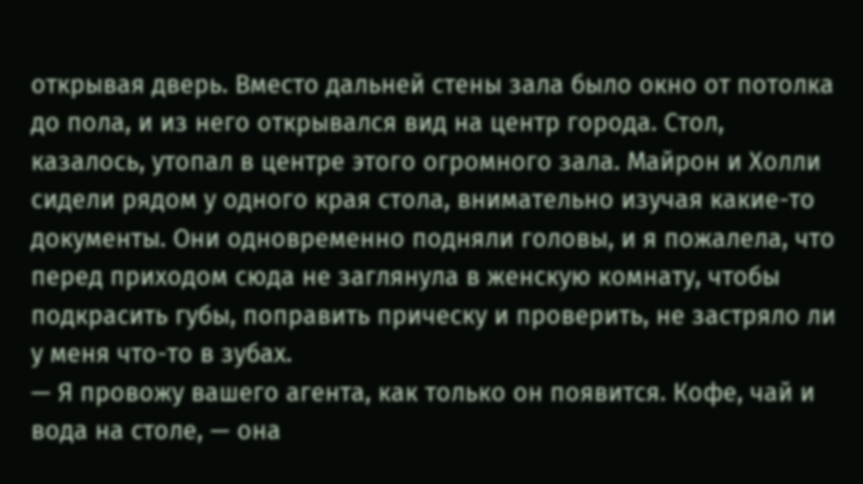открывая дверь. Вместо дальней стены зала было окно от потолка до пола, и из него открывался вид на центр города. Стол, казалось, утопал в центре этого огромного зала. Майрон и Холли сидели рядом у одного края стола, внимательно изучая какие-то документы. Они одновременно подняли головы, и я пожалела, что перед приходом сюда не заглянула в женскую комнату, чтобы подкрасить губы, поправить прическу и проверить, не застряло ли у меня что-то в зубах.
— Я провожу вашего агента, как только он появится. Кофе, чай и вода на столе, — она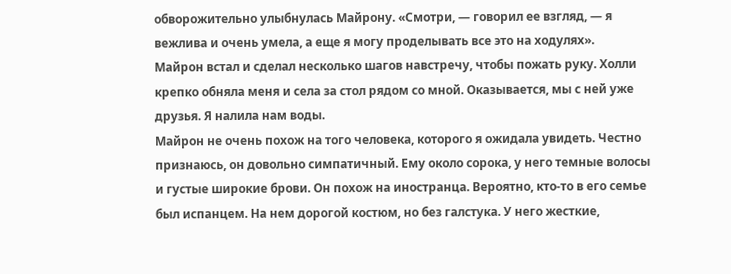обворожительно улыбнулась Майрону. «Смотри, — говорил ее взгляд, — я вежлива и очень умела, а еще я могу проделывать все это на ходулях».
Майрон встал и сделал несколько шагов навстречу, чтобы пожать руку. Холли крепко обняла меня и села за стол рядом со мной. Оказывается, мы с ней уже друзья. Я налила нам воды.
Майрон не очень похож на того человека, которого я ожидала увидеть. Честно признаюсь, он довольно симпатичный. Ему около сорока, у него темные волосы и густые широкие брови. Он похож на иностранца. Вероятно, кто-то в его семье был испанцем. На нем дорогой костюм, но без галстука. У него жесткие,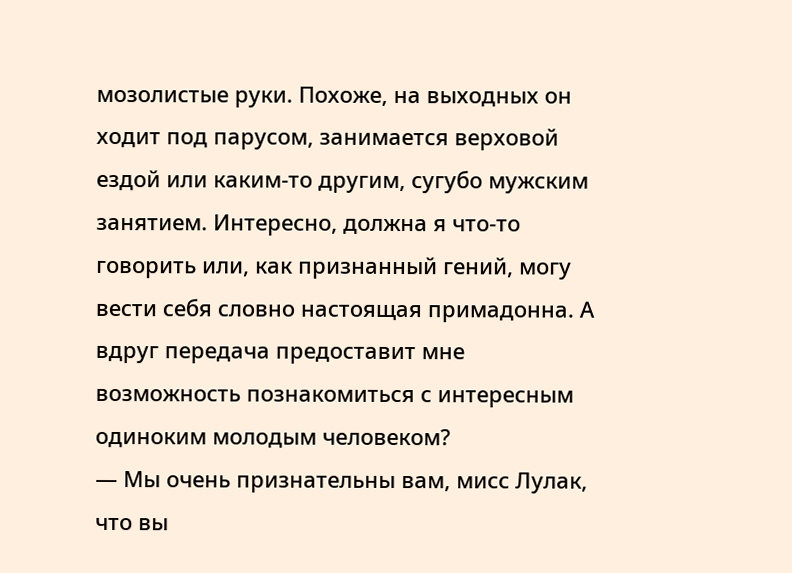мозолистые руки. Похоже, на выходных он ходит под парусом, занимается верховой ездой или каким-то другим, сугубо мужским занятием. Интересно, должна я что-то говорить или, как признанный гений, могу вести себя словно настоящая примадонна. А вдруг передача предоставит мне возможность познакомиться с интересным одиноким молодым человеком?
— Мы очень признательны вам, мисс Лулак, что вы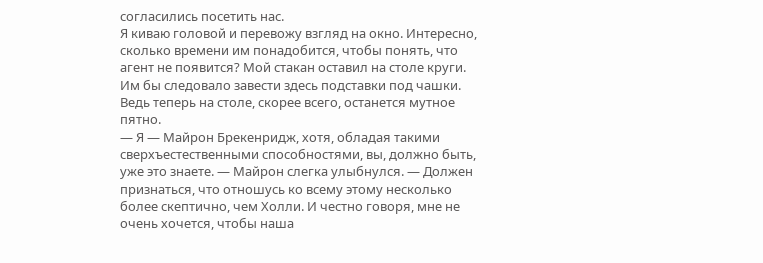согласились посетить нас.
Я киваю головой и перевожу взгляд на окно. Интересно, сколько времени им понадобится, чтобы понять, что агент не появится? Мой стакан оставил на столе круги. Им бы следовало завести здесь подставки под чашки. Ведь теперь на столе, скорее всего, останется мутное пятно.
— Я — Майрон Брекенридж, хотя, обладая такими сверхъестественными способностями, вы, должно быть, уже это знаете. — Майрон слегка улыбнулся. — Должен признаться, что отношусь ко всему этому несколько более скептично, чем Холли. И честно говоря, мне не очень хочется, чтобы наша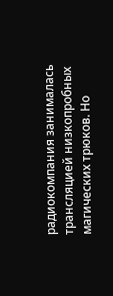радиокомпания занималась трансляцией низкопробных магических трюков. Но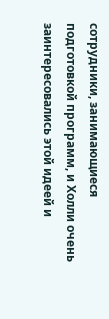сотрудники, занимающиеся подготовкой программ, и Холли очень заинтересовались этой идеей и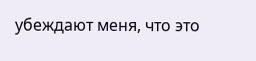убеждают меня, что это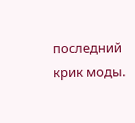последний крик моды.